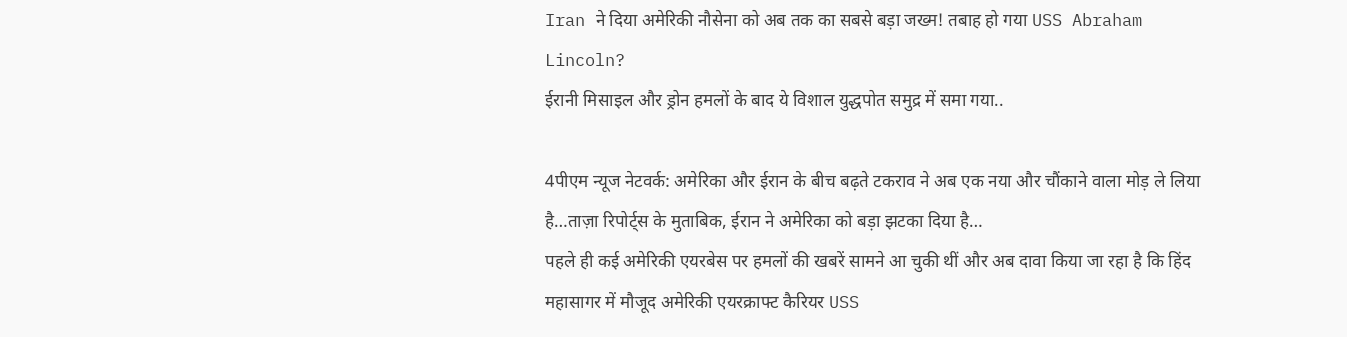Iran ने दिया अमेरिकी नौसेना को अब तक का सबसे बड़ा जख्म! तबाह हो गया USS Abraham Lincoln?
ईरानी मिसाइल और ड्रोन हमलों के बाद ये विशाल युद्धपोत समुद्र में समा गया..

4पीएम न्यूज नेटवर्क: अमेरिका और ईरान के बीच बढ़ते टकराव ने अब एक नया और चौंकाने वाला मोड़ ले लिया है…ताज़ा रिपोर्ट्स के मुताबिक, ईरान ने अमेरिका को बड़ा झटका दिया है…
पहले ही कई अमेरिकी एयरबेस पर हमलों की खबरें सामने आ चुकी थीं और अब दावा किया जा रहा है कि हिंद महासागर में मौजूद अमेरिकी एयरक्राफ्ट कैरियर USS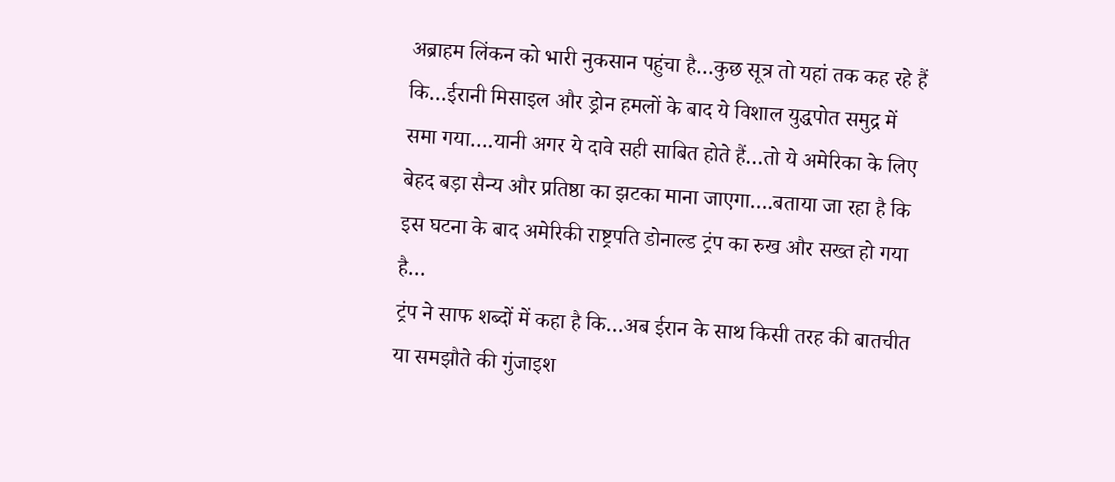अब्राहम लिंकन को भारी नुकसान पहुंचा है…कुछ सूत्र तो यहां तक कह रहे हैं कि…ईरानी मिसाइल और ड्रोन हमलों के बाद ये विशाल युद्धपोत समुद्र में समा गया….यानी अगर ये दावे सही साबित होते हैं…तो ये अमेरिका के लिए बेहद बड़ा सैन्य और प्रतिष्ठा का झटका माना जाएगा….बताया जा रहा है कि इस घटना के बाद अमेरिकी राष्ट्रपति डोनाल्ड ट्रंप का रुख और सख्त हो गया है…
ट्रंप ने साफ शब्दों में कहा है कि…अब ईरान के साथ किसी तरह की बातचीत या समझौते की गुंजाइश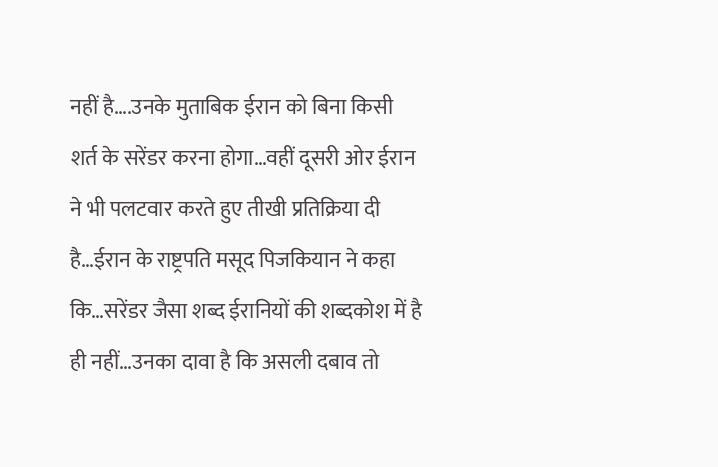नहीं है….उनके मुताबिक ईरान को बिना किसी शर्त के सरेंडर करना होगा…वहीं दूसरी ओर ईरान ने भी पलटवार करते हुए तीखी प्रतिक्रिया दी है…ईरान के राष्ट्रपति मसूद पिजकियान ने कहा कि…सरेंडर जैसा शब्द ईरानियों की शब्दकोश में है ही नहीं…उनका दावा है कि असली दबाव तो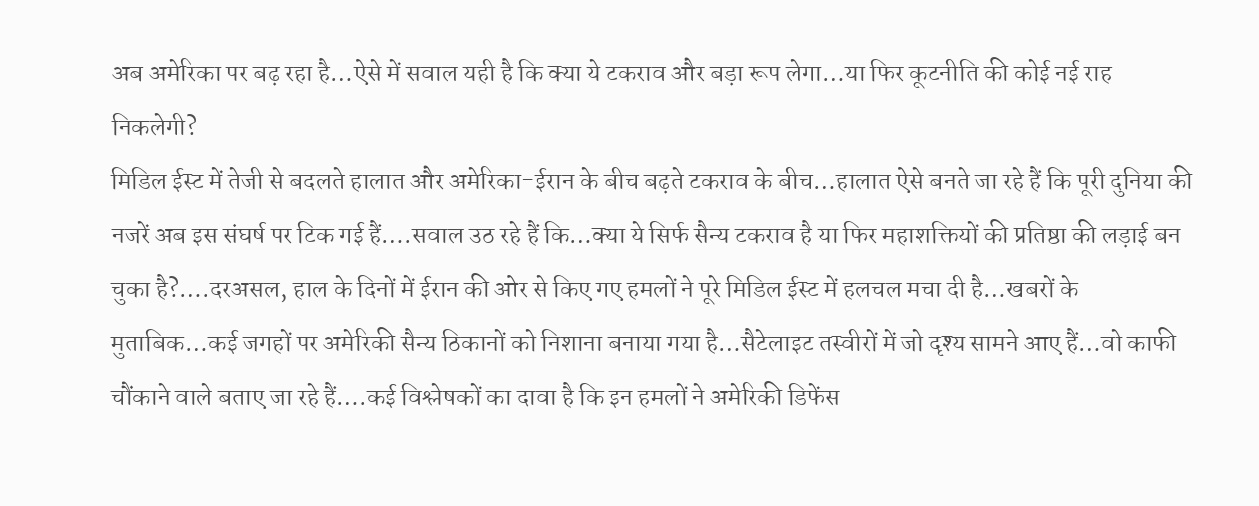अब अमेरिका पर बढ़ रहा है…ऐसे में सवाल यही है कि क्या ये टकराव और बड़ा रूप लेगा…या फिर कूटनीति की कोई नई राह निकलेगी?
मिडिल ईस्ट में तेजी से बदलते हालात और अमेरिका-ईरान के बीच बढ़ते टकराव के बीच…हालात ऐसे बनते जा रहे हैं कि पूरी दुनिया की नजरें अब इस संघर्ष पर टिक गई हैं….सवाल उठ रहे हैं कि…क्या ये सिर्फ सैन्य टकराव है या फिर महाशक्तियों की प्रतिष्ठा की लड़ाई बन चुका है?….दरअसल, हाल के दिनों में ईरान की ओर से किए गए हमलों ने पूरे मिडिल ईस्ट में हलचल मचा दी है…खबरों के मुताबिक…कई जगहों पर अमेरिकी सैन्य ठिकानों को निशाना बनाया गया है…सैटेलाइट तस्वीरों में जो दृश्य सामने आए हैं…वो काफी चौंकाने वाले बताए जा रहे हैं….कई विश्लेषकों का दावा है कि इन हमलों ने अमेरिकी डिफेंस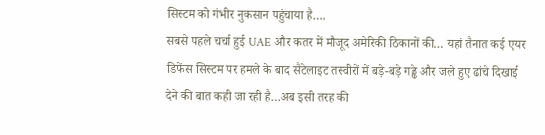सिस्टम को गंभीर नुकसान पहुंचाया है….
सबसे पहले चर्चा हुई UAE और कतर में मौजूद अमेरिकी ठिकानों की… यहां तैनात कई एयर डिफेंस सिस्टम पर हमले के बाद सैटेलाइट तस्वीरों में बड़े-बड़े गड्ढे और जले हुए ढांचे दिखाई देने की बात कही जा रही है…अब इसी तरह की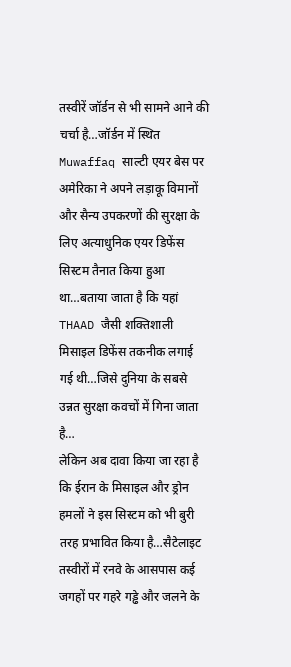तस्वीरें जॉर्डन से भी सामने आने की चर्चा है…जॉर्डन में स्थित Muwaffaq साल्टी एयर बेस पर अमेरिका ने अपने लड़ाकू विमानों और सैन्य उपकरणों की सुरक्षा के लिए अत्याधुनिक एयर डिफेंस सिस्टम तैनात किया हुआ था…बताया जाता है कि यहां THAAD जैसी शक्तिशाली मिसाइल डिफेंस तकनीक लगाई गई थी…जिसे दुनिया के सबसे उन्नत सुरक्षा कवचों में गिना जाता है…
लेकिन अब दावा किया जा रहा है कि ईरान के मिसाइल और ड्रोन हमलों ने इस सिस्टम को भी बुरी तरह प्रभावित किया है…सैटेलाइट तस्वीरों में रनवे के आसपास कई जगहों पर गहरे गड्ढे और जलने के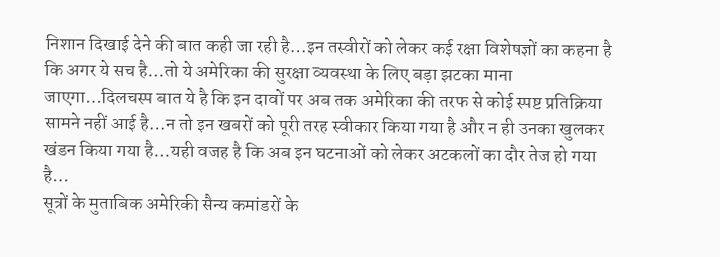निशान दिखाई देने की बात कही जा रही है…इन तस्वीरों को लेकर कई रक्षा विशेषज्ञों का कहना है कि अगर ये सच है…तो ये अमेरिका की सुरक्षा व्यवस्था के लिए बड़ा झटका माना जाएगा…दिलचस्प बात ये है कि इन दावों पर अब तक अमेरिका की तरफ से कोई स्पष्ट प्रतिक्रिया सामने नहीं आई है…न तो इन खबरों को पूरी तरह स्वीकार किया गया है और न ही उनका खुलकर खंडन किया गया है…यही वजह है कि अब इन घटनाओं को लेकर अटकलों का दौर तेज हो गया है…
सूत्रों के मुताबिक अमेरिकी सैन्य कमांडरों के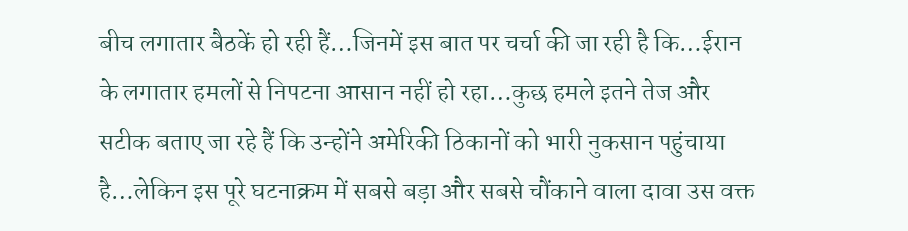बीच लगातार बैठकें हो रही हैं…जिनमें इस बात पर चर्चा की जा रही है कि…ईरान के लगातार हमलों से निपटना आसान नहीं हो रहा…कुछ हमले इतने तेज और सटीक बताए जा रहे हैं कि उन्होंने अमेरिकी ठिकानों को भारी नुकसान पहुंचाया है…लेकिन इस पूरे घटनाक्रम में सबसे बड़ा और सबसे चौंकाने वाला दावा उस वक्त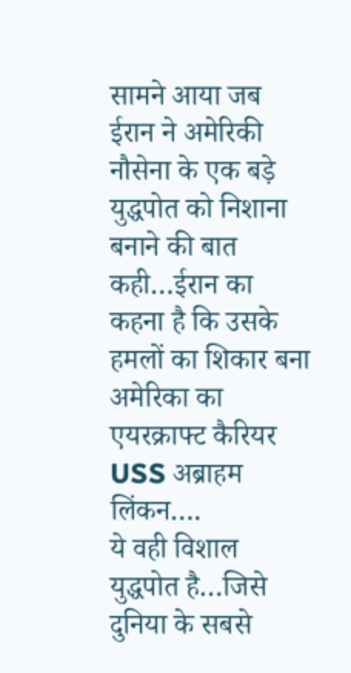सामने आया जब ईरान ने अमेरिकी नौसेना के एक बड़े युद्धपोत को निशाना बनाने की बात कही…ईरान का कहना है कि उसके हमलों का शिकार बना अमेरिका का एयरक्राफ्ट कैरियर USS अब्राहम लिंकन….
ये वही विशाल युद्धपोत है…जिसे दुनिया के सबसे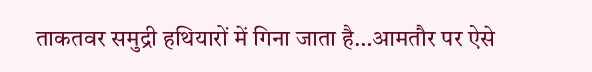ताकतवर समुद्री हथियारों में गिना जाता है…आमतौर पर ऐसे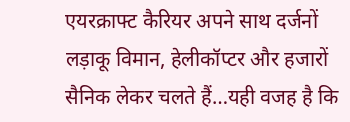एयरक्राफ्ट कैरियर अपने साथ दर्जनों लड़ाकू विमान, हेलीकॉप्टर और हजारों सैनिक लेकर चलते हैं…यही वजह है कि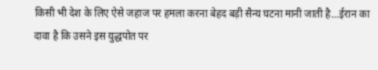किसी भी देश के लिए ऐसे जहाज पर हमला करना बेहद बड़ी सैन्य घटना मानी जाती है…ईरान का दावा है कि उसने इस युद्धपोत पर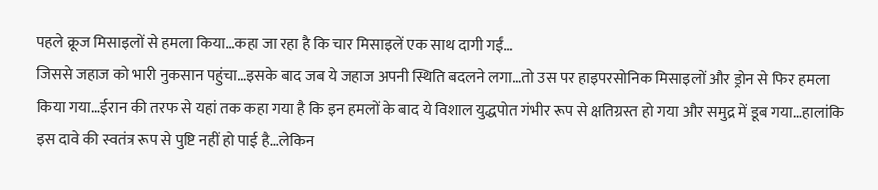पहले क्रूज मिसाइलों से हमला किया…कहा जा रहा है कि चार मिसाइलें एक साथ दागी गईं…
जिससे जहाज को भारी नुकसान पहुंचा…इसके बाद जब ये जहाज अपनी स्थिति बदलने लगा…तो उस पर हाइपरसोनिक मिसाइलों और ड्रोन से फिर हमला किया गया…ईरान की तरफ से यहां तक कहा गया है कि इन हमलों के बाद ये विशाल युद्धपोत गंभीर रूप से क्षतिग्रस्त हो गया और समुद्र में डूब गया…हालांकि इस दावे की स्वतंत्र रूप से पुष्टि नहीं हो पाई है…लेकिन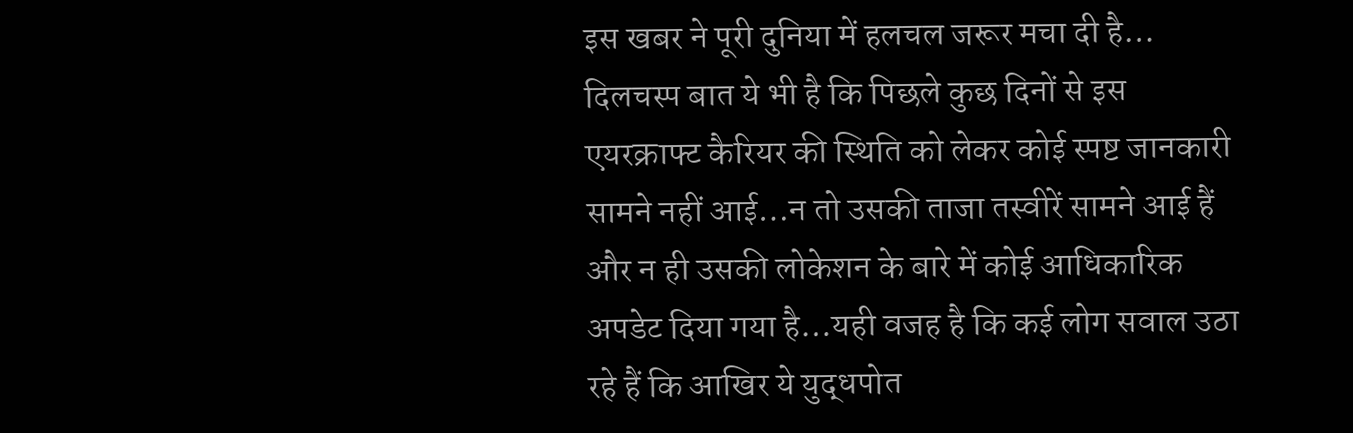इस खबर ने पूरी दुनिया में हलचल जरूर मचा दी है…
दिलचस्प बात ये भी है कि पिछले कुछ दिनों से इस एयरक्राफ्ट कैरियर की स्थिति को लेकर कोई स्पष्ट जानकारी सामने नहीं आई…न तो उसकी ताजा तस्वीरें सामने आई हैं और न ही उसकी लोकेशन के बारे में कोई आधिकारिक अपडेट दिया गया है…यही वजह है कि कई लोग सवाल उठा रहे हैं कि आखिर ये युद्धपोत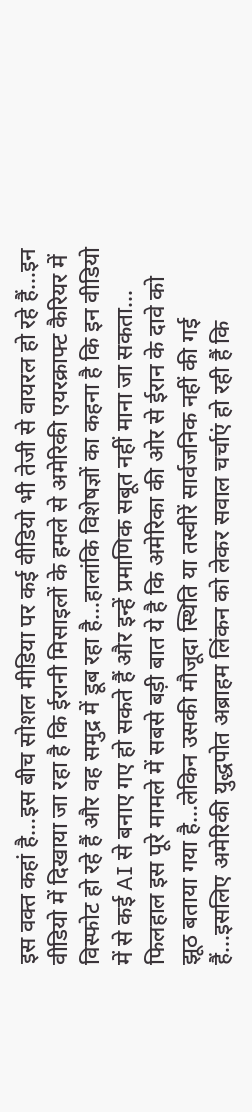इस वक्त कहां है…इस बीच सोशल मीडिया पर कई वीडियो भी तेजी से वायरल हो रहे हैं…इन वीडियो में दिखाया जा रहा है कि ईरानी मिसाइलों के हमले से अमेरिकी एयरक्राफ्ट कैरियर में विस्फोट हो रहे हैं और वह समुद्र में डूब रहा है…हालांकि विशेषज्ञों का कहना है कि इन वीडियो में से कई AI से बनाए गए हो सकते हैं और इन्हें प्रमाणिक सबूत नहीं माना जा सकता…
फिलहाल इस पूरे मामले में सबसे बड़ी बात ये है कि अमेरिका की ओर से ईरान के दावे को झूठ बताया गया है…लेकिन उसकी मौजूदा स्थिति या तस्वीरें सार्वजनिक नहीं की गई हैं…इसलिए अमेरिकी युद्धपोत अब्राहम लिंकन को लेकर सवाल चर्चाएं हो रही हैं कि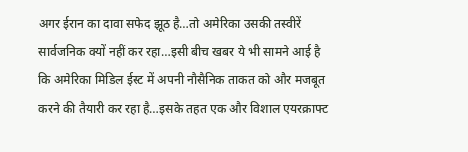अगर ईरान का दावा सफेद झूठ है…तो अमेरिका उसकी तस्वीरें सार्वजनिक क्यों नहीं कर रहा…इसी बीच खबर ये भी सामने आई है कि अमेरिका मिडिल ईस्ट में अपनी नौसैनिक ताकत को और मजबूत करने की तैयारी कर रहा है…इसके तहत एक और विशाल एयरक्राफ्ट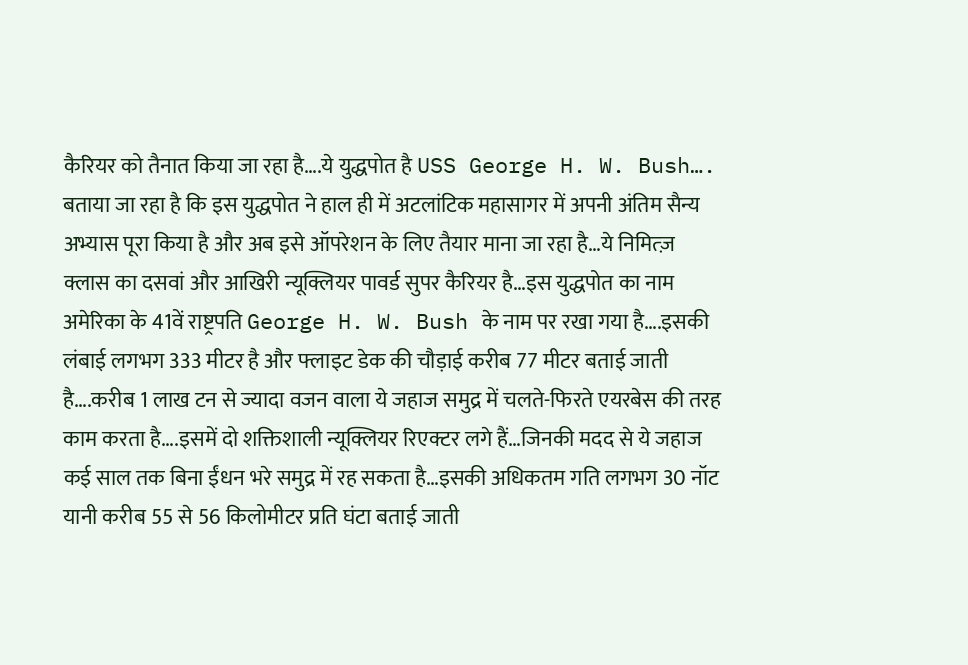कैरियर को तैनात किया जा रहा है….ये युद्धपोत है USS George H. W. Bush….
बताया जा रहा है कि इस युद्धपोत ने हाल ही में अटलांटिक महासागर में अपनी अंतिम सैन्य अभ्यास पूरा किया है और अब इसे ऑपरेशन के लिए तैयार माना जा रहा है…ये निमित्ज़ क्लास का दसवां और आखिरी न्यूक्लियर पावर्ड सुपर कैरियर है…इस युद्धपोत का नाम अमेरिका के 41वें राष्ट्रपति George H. W. Bush के नाम पर रखा गया है….इसकी लंबाई लगभग 333 मीटर है और फ्लाइट डेक की चौड़ाई करीब 77 मीटर बताई जाती है….करीब 1 लाख टन से ज्यादा वजन वाला ये जहाज समुद्र में चलते-फिरते एयरबेस की तरह काम करता है….इसमें दो शक्तिशाली न्यूक्लियर रिएक्टर लगे हैं…जिनकी मदद से ये जहाज कई साल तक बिना ईंधन भरे समुद्र में रह सकता है…इसकी अधिकतम गति लगभग 30 नॉट यानी करीब 55 से 56 किलोमीटर प्रति घंटा बताई जाती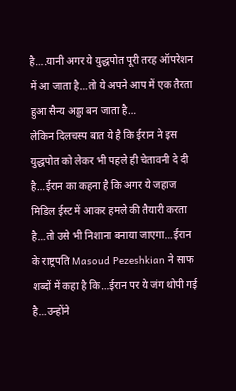है….यानी अगर ये युद्धपोत पूरी तरह ऑपरेशन में आ जाता है…तो ये अपने आप में एक तैरता हुआ सैन्य अड्डा बन जाता है…
लेकिन दिलचस्प बात ये है कि ईरान ने इस युद्धपोत को लेकर भी पहले ही चेतावनी दे दी है…ईरान का कहना है कि अगर ये जहाज मिडिल ईस्ट में आकर हमले की तैयारी करता है…तो उसे भी निशाना बनाया जाएगा…ईरान के राष्ट्रपति Masoud Pezeshkian ने साफ शब्दों में कहा है कि…ईरान पर ये जंग थोपी गई है…उन्होंने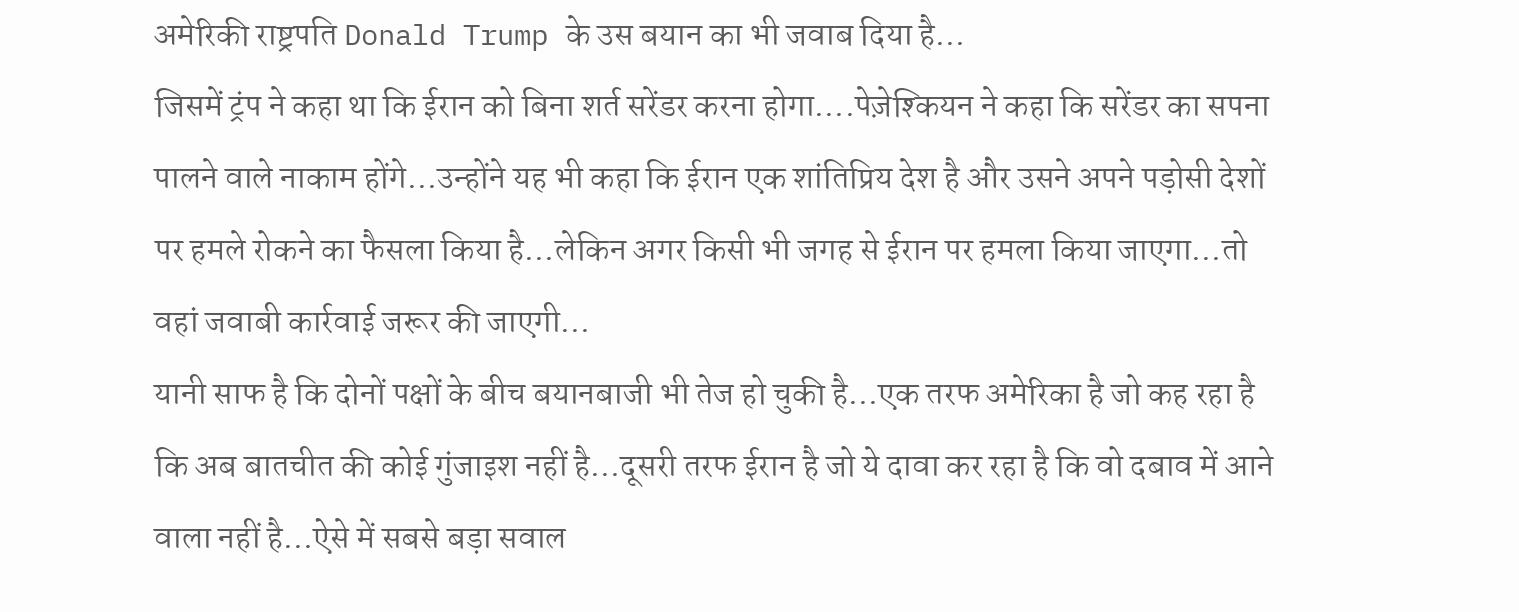अमेरिकी राष्ट्रपति Donald Trump के उस बयान का भी जवाब दिया है…
जिसमें ट्रंप ने कहा था कि ईरान को बिना शर्त सरेंडर करना होगा….पेज़ेश्कियन ने कहा कि सरेंडर का सपना पालने वाले नाकाम होंगे…उन्होंने यह भी कहा कि ईरान एक शांतिप्रिय देश है और उसने अपने पड़ोसी देशों पर हमले रोकने का फैसला किया है…लेकिन अगर किसी भी जगह से ईरान पर हमला किया जाएगा…तो वहां जवाबी कार्रवाई जरूर की जाएगी…
यानी साफ है कि दोनों पक्षों के बीच बयानबाजी भी तेज हो चुकी है…एक तरफ अमेरिका है जो कह रहा है कि अब बातचीत की कोई गुंजाइश नहीं है…दूसरी तरफ ईरान है जो ये दावा कर रहा है कि वो दबाव में आने वाला नहीं है…ऐसे में सबसे बड़ा सवाल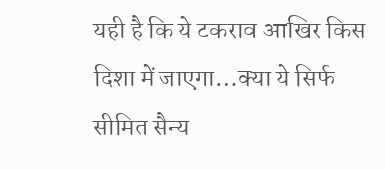यही है कि ये टकराव आखिर किस दिशा में जाएगा…क्या ये सिर्फ सीमित सैन्य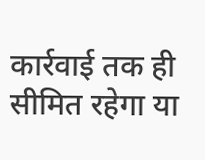कार्रवाई तक ही सीमित रहेगा या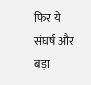फिर ये संघर्ष और बड़ा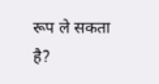रूप ले सकता है?